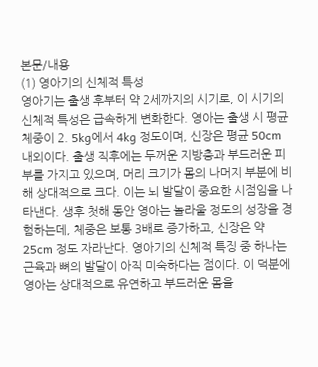본문/내용
(1) 영아기의 신체적 특성
영아기는 출생 후부터 약 2세까지의 시기로, 이 시기의 신체적 특성은 급속하게 변화한다. 영아는 출생 시 평균 체중이 2. 5kg에서 4kg 정도이며, 신장은 평균 50cm 내외이다. 출생 직후에는 두꺼운 지방층과 부드러운 피부를 가지고 있으며, 머리 크기가 몸의 나머지 부분에 비해 상대적으로 크다. 이는 뇌 발달이 중요한 시점임을 나타낸다. 생후 첫해 동안 영아는 놀라울 정도의 성장을 경험하는데, 체중은 보통 3배로 증가하고, 신장은 약 25cm 정도 자라난다. 영아기의 신체적 특징 중 하나는 근육과 뼈의 발달이 아직 미숙하다는 점이다. 이 덕분에 영아는 상대적으로 유연하고 부드러운 몸을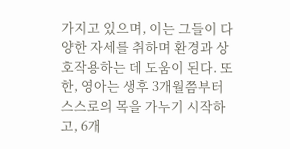가지고 있으며, 이는 그들이 다양한 자세를 취하며 환경과 상호작용하는 데 도움이 된다. 또한, 영아는 생후 3개월쯤부터 스스로의 목을 가누기 시작하고, 6개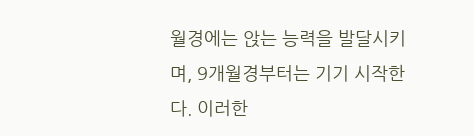월경에는 앉는 능력을 발달시키며, 9개월경부터는 기기 시작한다. 이러한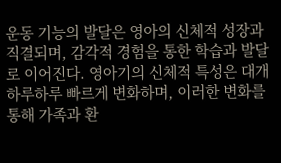운동 기능의 발달은 영아의 신체적 성장과 직결되며, 감각적 경험을 통한 학습과 발달로 이어진다. 영아기의 신체적 특성은 대개 하루하루 빠르게 변화하며, 이러한 변화를 통해 가족과 환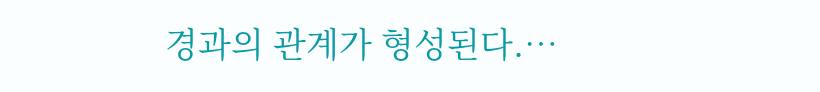경과의 관계가 형성된다.…